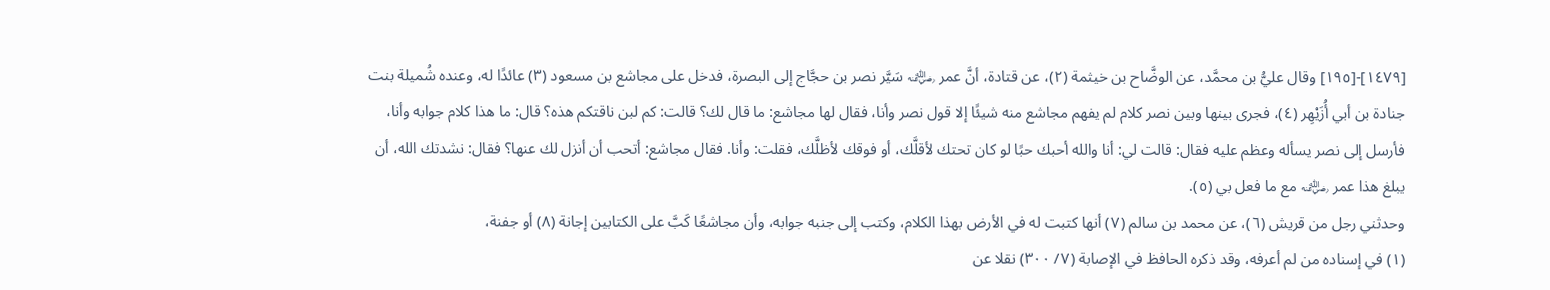[١٤٧٩]-[١٩٥] وقال عليُّ بن محمَّد، عن الوضَّاح بن خيثمة (٢)، عن قتادة، أنَّ عمر ﵁ سَيَّر نصر بن حجَّاج إلى البصرة، فدخل على مجاشع بن مسعود (٣) عائدًا له، وعنده شُميلة بنت جنادة بن أبي أُزَيْهِر (٤)، فجرى بينها وبين نصر كلام لم يفهم مجاشع منه شيئًا إلا قول نصر وأنا، فقال لها مجاشع: ما قال لك؟ قالت: كم لبن ناقتكم هذه؟ قال: ما هذا كلام جوابه وأنا، فأرسل إلى نصر يسأله وعظم عليه فقال: قالت لي: أنا والله أحبك حبًا لو كان تحتك لأقلَّك، أو فوقك لأظلَّك، فقلت: وأنا. فقال مجاشع: أتحب أن أنزل لك عنها؟ فقال: نشدتك الله، أن يبلغ هذا عمر ﵁ مع ما فعل بي (٥).
وحدثني رجل من قريش (٦)، عن محمد بن سالم (٧) أنها كتبت له في الأرض بهذا الكلام، وكتب إلى جنبه جوابه، وأن مجاشعًا كَبَّ على الكتابين إجانة (٨) أو جفنة،
(١) في إسناده من لم أعرفه، وقد ذكره الحافظ في الإصابة (٧/ ٣٠٠) نقلا عن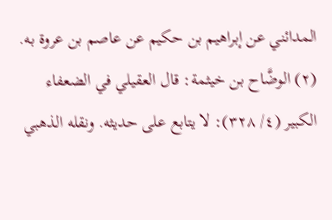المدائني عن إبراهيم بن حكيم عن عاصم بن عروة به. (٢) الوضَّاح بن خيثمة: قال العقيلي في الضعفاء الكبير (٤/ ٣٢٨): لا يتابع على حديثه. ونقله الذهبي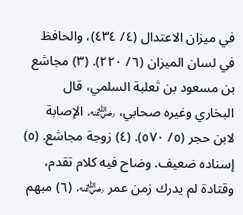في ميزان الاعتدال (٤/ ٤٣٤)، والحافظ في لسان الميزان (٦/ ٢٢٠). (٣) مجاشع بن مسعود بن ثعلبة السلمي، قال البخاري وغيره صحابي، ﵁. الإصابة لابن حجر (٥/ ٥٧٠). (٤) زوجة مجاشع. (٥) إسناده ضعيف. وضاح فيه كلام تقدم، وقتادة لم يدرك زمن عمر ﵁. (٦) مبهم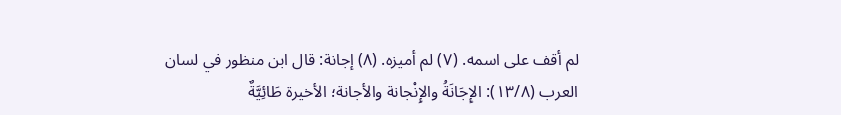لم أقف على اسمه. (٧) لم أميزه. (٨) إجانة: قال ابن منظور في لسان العرب (١٣/٨): الإِجَانَةُ والإِنْجانة والأجانة؛ الأخيرة طَائِيَّةٌ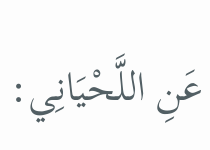عَنِ اللَّحْيَانِي: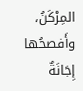المِرْكَنُ، وأَفصحُها إِجَانَةٌ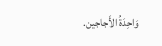وَاحِدَةُ الأَجاجين.